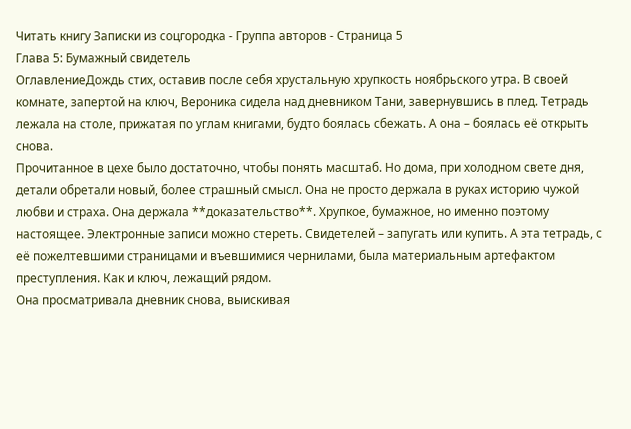Читать книгу Записки из соцгородка - Группа авторов - Страница 5
Глава 5: Бумажный свидетель
ОглавлениеДождь стих, оставив после себя хрустальную хрупкость ноябрьского утра. В своей комнате, запертой на ключ, Вероника сидела над дневником Тани, завернувшись в плед. Тетрадь лежала на столе, прижатая по углам книгами, будто боялась сбежать. А она – боялась её открыть снова.
Прочитанное в цехе было достаточно, чтобы понять масштаб. Но дома, при холодном свете дня, детали обретали новый, более страшный смысл. Она не просто держала в руках историю чужой любви и страха. Она держала **доказательство**. Хрупкое, бумажное, но именно поэтому настоящее. Электронные записи можно стереть. Свидетелей – запугать или купить. А эта тетрадь, с её пожелтевшими страницами и въевшимися чернилами, была материальным артефактом преступления. Как и ключ, лежащий рядом.
Она просматривала дневник снова, выискивая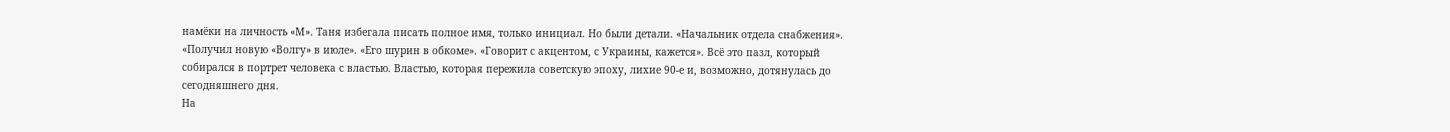намёки на личность «М». Таня избегала писать полное имя, только инициал. Но были детали. «Начальник отдела снабжения». «Получил новую «Волгу» в июле». «Его шурин в обкоме». «Говорит с акцентом, с Украины, кажется». Всё это пазл, который собирался в портрет человека с властью. Властью, которая пережила советскую эпоху, лихие 90-е и, возможно, дотянулась до сегодняшнего дня.
На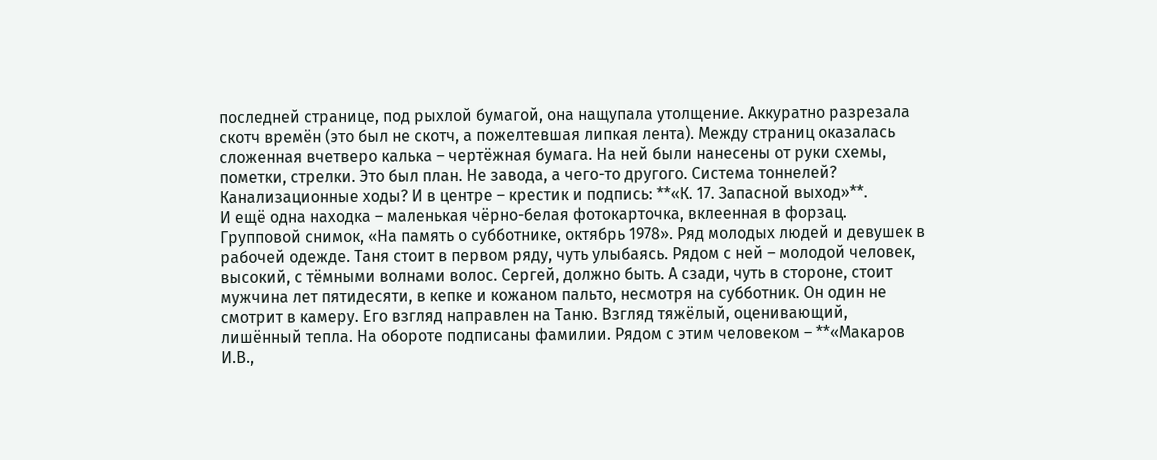последней странице, под рыхлой бумагой, она нащупала утолщение. Аккуратно разрезала скотч времён (это был не скотч, а пожелтевшая липкая лента). Между страниц оказалась сложенная вчетверо калька – чертёжная бумага. На ней были нанесены от руки схемы, пометки, стрелки. Это был план. Не завода, а чего-то другого. Система тоннелей? Канализационные ходы? И в центре – крестик и подпись: **«К. 17. Запасной выход»**.
И ещё одна находка – маленькая чёрно-белая фотокарточка, вклеенная в форзац. Групповой снимок, «На память о субботнике, октябрь 1978». Ряд молодых людей и девушек в рабочей одежде. Таня стоит в первом ряду, чуть улыбаясь. Рядом с ней – молодой человек, высокий, с тёмными волнами волос. Сергей, должно быть. А сзади, чуть в стороне, стоит мужчина лет пятидесяти, в кепке и кожаном пальто, несмотря на субботник. Он один не смотрит в камеру. Его взгляд направлен на Таню. Взгляд тяжёлый, оценивающий, лишённый тепла. На обороте подписаны фамилии. Рядом с этим человеком – **«Макаров И.В.,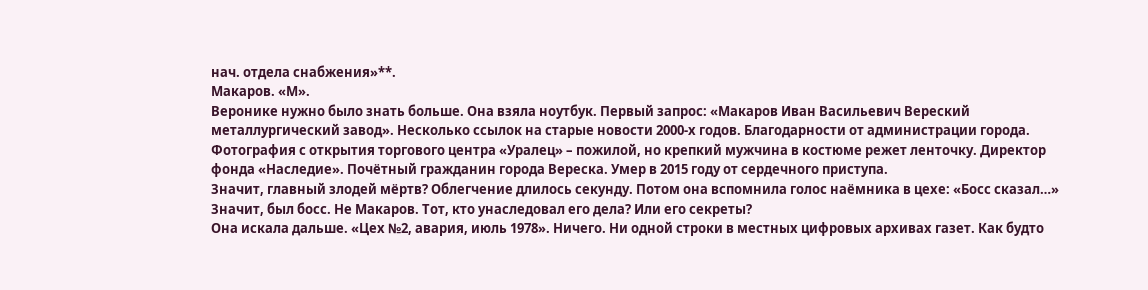нач. отдела снабжения»**.
Макаров. «М».
Веронике нужно было знать больше. Она взяла ноутбук. Первый запрос: «Макаров Иван Васильевич Вереский металлургический завод». Несколько ссылок на старые новости 2000-х годов. Благодарности от администрации города. Фотография с открытия торгового центра «Уралец» – пожилой, но крепкий мужчина в костюме режет ленточку. Директор фонда «Наследие». Почётный гражданин города Вереска. Умер в 2015 году от сердечного приступа.
Значит, главный злодей мёртв? Облегчение длилось секунду. Потом она вспомнила голос наёмника в цехе: «Босс сказал…» Значит, был босс. Не Макаров. Тот, кто унаследовал его дела? Или его секреты?
Она искала дальше. «Цех №2, авария, июль 1978». Ничего. Ни одной строки в местных цифровых архивах газет. Как будто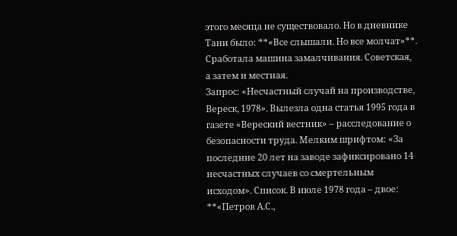этого месяца не существовало. Но в дневнике Тани было: **«Все слышали. Но все молчат»**. Сработала машина замалчивания. Советская, а затем и местная.
Запрос: «Несчастный случай на производстве, Вереск, 1978». Вылезла одна статья 1995 года в газете «Вереский вестник» – расследование о безопасности труда. Мелким шрифтом: «За последние 20 лет на заводе зафиксировано 14 несчастных случаев со смертельным исходом». Список. В июле 1978 года – двое: **«Петров А.С.,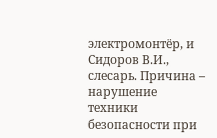электромонтёр, и Сидоров В.И., слесарь. Причина – нарушение техники безопасности при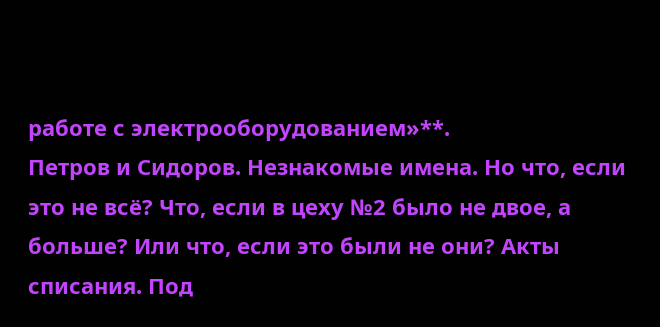работе с электрооборудованием»**.
Петров и Сидоров. Незнакомые имена. Но что, если это не всё? Что, если в цеху №2 было не двое, а больше? Или что, если это были не они? Акты списания. Под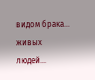видом брака… живых людей…